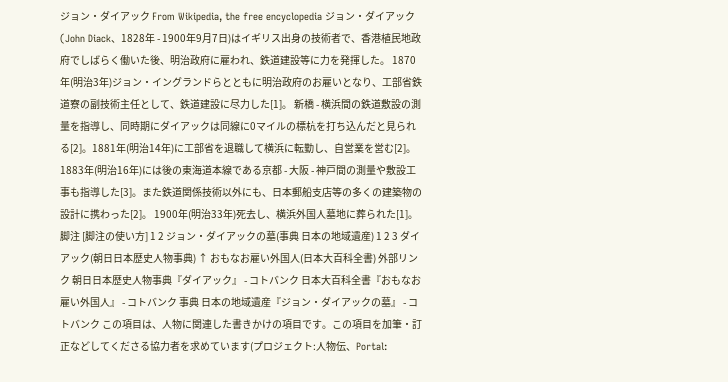ジョン・ダイアック From Wikipedia, the free encyclopedia ジョン・ダイアック(John Diack、1828年 - 1900年9月7日)はイギリス出身の技術者で、香港植民地政府でしばらく働いた後、明治政府に雇われ、鉄道建設等に力を発揮した。 1870年(明治3年)ジョン・イングランドらとともに明治政府のお雇いとなり、工部省鉄道寮の副技術主任として、鉄道建設に尽力した[1]。 新橋 - 横浜間の鉄道敷設の測量を指導し、同時期にダイアックは同線に0マイルの標杭を打ち込んだと見られる[2]。1881年(明治14年)に工部省を退職して横浜に転勤し、自営業を営む[2]。1883年(明治16年)には後の東海道本線である京都 - 大阪 - 神戸間の測量や敷設工事も指導した[3]。また鉄道関係技術以外にも、日本郵船支店等の多くの建築物の設計に携わった[2]。 1900年(明治33年)死去し、横浜外国人墓地に葬られた[1]。 脚注 [脚注の使い方] 1 2 ジョン・ダイアックの墓(事典 日本の地域遺産) 1 2 3 ダイアック(朝日日本歴史人物事典) ↑ おもなお雇い外国人(日本大百科全書) 外部リンク 朝日日本歴史人物事典『ダイアック』 - コトバンク 日本大百科全書『おもなお雇い外国人』 - コトバンク 事典 日本の地域遺産『ジョン・ダイアックの墓』 - コトバンク この項目は、人物に関連した書きかけの項目です。この項目を加筆・訂正などしてくださる協力者を求めています(プロジェクト:人物伝、Portal: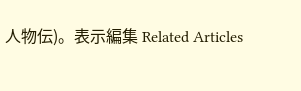人物伝)。表示編集 Related Articles